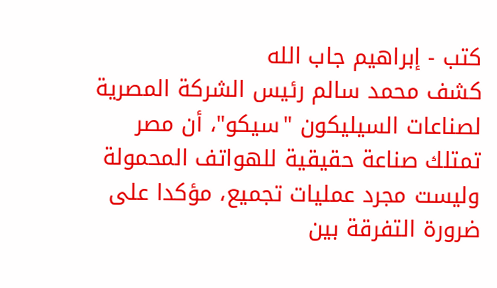كتب - إبراهيم جاب الله
كشف محمد سالم رئيس الشركة المصرية لصناعات السيليكون "سيكو"، أن مصر تمتلك صناعة حقيقية للهواتف المحمولة وليست مجرد عمليات تجميع، مؤكدا على ضرورة التفرقة بين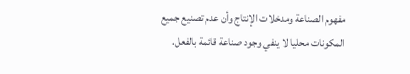مفهوم الصناعة ومدخلات الإنتاج وأن عدم تصنيع جميع المكونات محليا لا ينفي وجود صناعة قائمة بالفعل.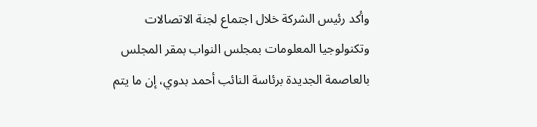وأكد رئيس الشركة خلال اجتماع لجنة الاتصالات وتكنولوجيا المعلومات بمجلس النواب بمقر المجلس بالعاصمة الجديدة برئاسة النائب أحمد بدوي، إن ما يتم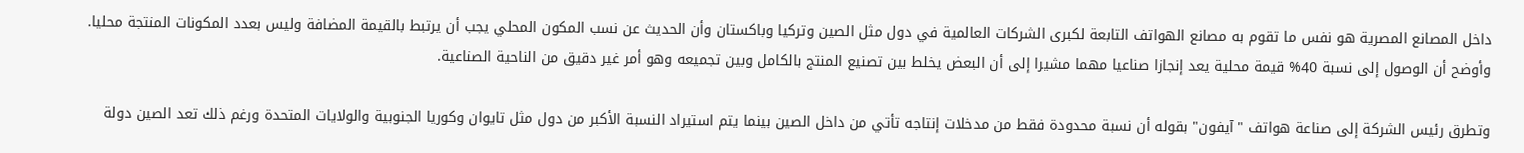داخل المصانع المصرية هو نفس ما تقوم به مصانع الهواتف التابعة لكبرى الشركات العالمية في دول مثل الصين وتركيا وباكستان وأن الحديث عن نسب المكون المحلي يجب أن يرتبط بالقيمة المضافة وليس بعدد المكونات المنتجة محليا.
وأوضح أن الوصول إلى نسبة 40% قيمة محلية يعد إنجازا صناعيا مهما مشيرا إلى أن البعض يخلط بين تصنيع المنتج بالكامل وبين تجميعه وهو أمر غير دقيق من الناحية الصناعية.

وتطرق رئيس الشركة إلى صناعة هواتف "آيفون" بقوله أن نسبة محدودة فقط من مدخلات إنتاجه تأتي من داخل الصين بينما يتم استيراد النسبة الأكبر من دول مثل تايوان وكوريا الجنوبية والولايات المتحدة ورغم ذلك تعد الصين دولة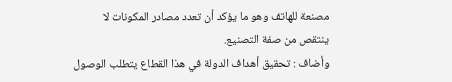مصنعة للهاتف وهو ما يؤكد أن تعدد مصادر المكونات لا ينتقص من صفة التصنيع.
وأضاف : تحقيق أهداف الدولة في هذا القطاع يتطلب الوصول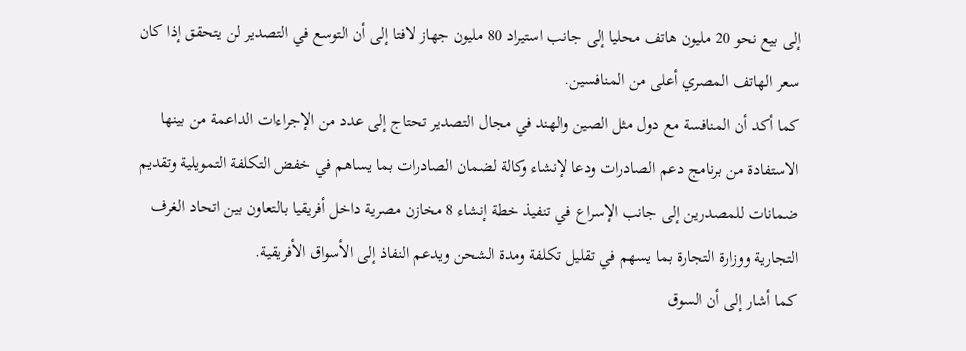إلى بيع نحو 20 مليون هاتف محليا إلى جانب استيراد 80 مليون جهاز لافتا إلى أن التوسع في التصدير لن يتحقق إذا كان سعر الهاتف المصري أعلى من المنافسين.
كما أكد أن المنافسة مع دول مثل الصين والهند في مجال التصدير تحتاج إلى عدد من الإجراءات الداعمة من بينها الاستفادة من برنامج دعم الصادرات ودعا لإنشاء وكالة لضمان الصادرات بما يساهم في خفض التكلفة التمويلية وتقديم ضمانات للمصدرين إلى جانب الإسراع في تنفيذ خطة إنشاء 8 مخازن مصرية داخل أفريقيا بالتعاون بين اتحاد الغرف التجارية ووزارة التجارة بما يسهم في تقليل تكلفة ومدة الشحن ويدعم النفاذ إلى الأسواق الأفريقية.
كما أشار إلى أن السوق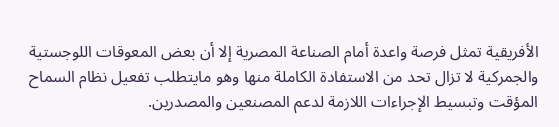الأفريقية تمثل فرصة واعدة أمام الصناعة المصرية إلا أن بعض المعوقات اللوجستية والجمركية لا تزال تحد من الاستفادة الكاملة منها وهو مايتطلب تفعيل نظام السماح المؤقت وتبسيط الإجراءات اللازمة لدعم المصنعين والمصدرين.